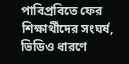পাবিপ্রবিতে ফের শিক্ষার্থীদের সংঘর্ষ, ভিডিও ধারণে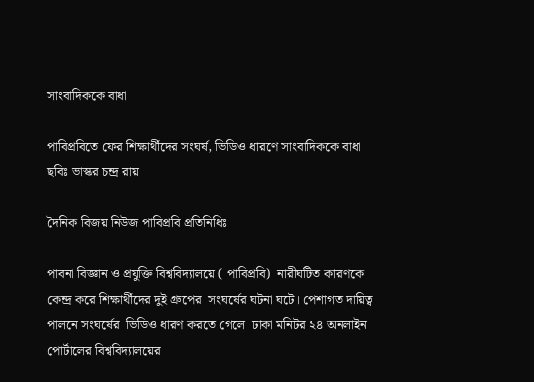সাংবাদিককে বাধা

পাবিপ্রবিতে ফের শিক্ষার্থীদের সংঘর্ষ, ভিডিও ধারণে সাংবাদিককে বাধা
ছবিঃ ভাস্কর চন্দ্র রায়

দৈনিক বিজয় নিউজ পাবিপ্রবি প্রতিনিধিঃ

পাবনা বিজ্ঞান ও প্রযুক্তি বিশ্ববিদ্যালয়ে ( পাবিপ্রবি)  নারীঘটিত কারণকে কেন্দ্র করে শিক্ষার্থীদের দুই গ্রুপের  সংঘর্ষের ঘটনা ঘটে। পেশাগত দায়িত্ব পালনে সংঘর্ষের  ভিডিও ধারণ করতে গেলে  ঢাকা মনিটর ২৪ অনলাইন পোর্টালের বিশ্ববিদ্যালয়ের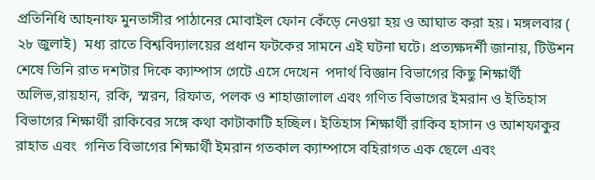প্রতিনিধি আহনাফ মুনতাসীর পাঠানের মোবাইল ফোন কেঁড়ে নেওয়া হয় ও আঘাত করা হয়। মঙ্গলবার ( ২৮ জুলাই)  মধ্য রাতে বিশ্ববিদ্যালয়ের প্রধান ফটকের সামনে এই ঘটনা ঘটে। প্রত্যক্ষদর্শী জানায়, টিউশন শেষে তিনি রাত দশটার দিকে ক্যাম্পাস গেটে এসে দেখেন  পদার্থ বিজ্ঞান বিভাগের কিছু শিক্ষার্থী অলিভ,রায়হান, রকি, স্মরন, রিফাত, পলক ও শাহাজালাল এবং গণিত বিভাগের ইমরান ও ইতিহাস বিভাগের শিক্ষার্থী রাকিবের সঙ্গে কথা কাটাকাটি হচ্ছিল। ইতিহাস শিক্ষার্থী রাকিব হাসান ও আশফাকুর রাহাত এবং  গনিত বিভাগের শিক্ষার্থী ইমরান গতকাল ক্যাম্পাসে বহিরাগত এক ছেলে এবং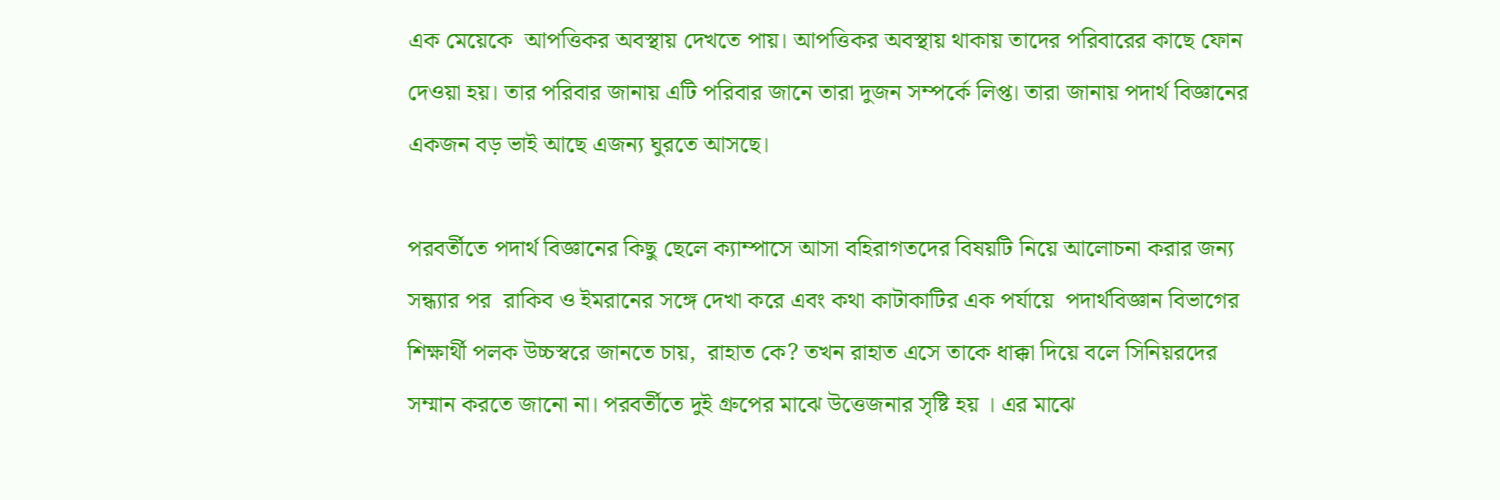এক মেয়েকে  আপত্তিকর অবস্থায় দেখতে পায়। আপত্তিকর অবস্থায় থাকায় তাদের পরিবারের কাছে ফোন দেওয়া হয়। তার পরিবার জানায় এটি পরিবার জানে তারা দুজন সম্পর্কে লিপ্ত। তারা জানায় পদার্থ বিজ্ঞানের একজন বড় ভাই আছে এজন্য ঘুরতে আসছে।

পরবর্তীতে পদার্থ বিজ্ঞানের কিছু ছেলে ক্যাম্পাসে আসা বহিরাগতদের বিষয়টি নিয়ে আলোচনা করার জন্য সন্ধ্যার পর  রাকিব ও ইমরানের সঙ্গে দেখা করে এবং কথা কাটাকাটির এক পর্যায়ে  পদার্থবিজ্ঞান বিভাগের শিক্ষার্থী পলক উচ্চস্বরে জানতে চায়,  রাহাত কে? তখন রাহাত এসে তাকে ধাক্কা দিয়ে বলে সিনিয়রদের সম্মান করতে জানো না। পরবর্তীতে দুই গ্রুপের মাঝে উত্তেজনার সৃষ্টি হয় । এর মাঝে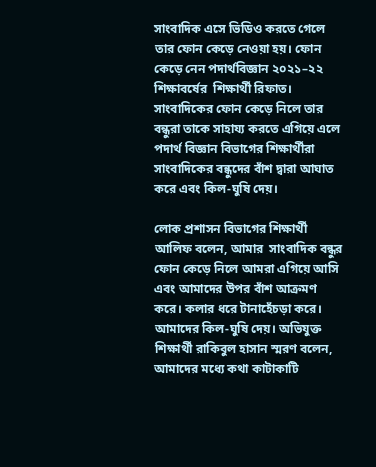সাংবাদিক এসে ভিডিও করতে গেলে তার ফোন কেড়ে নেওয়া হয়। ফোন কেড়ে নেন পদার্থবিজ্ঞান ২০২১–২২ শিক্ষাবর্ষের  শিক্ষার্থী রিফাত। সাংবাদিকের ফোন কেড়ে নিলে তার বন্ধুরা তাকে সাহায্য করতে এগিয়ে এলে পদার্থ বিজ্ঞান বিভাগের শিক্ষার্থীরা সাংবাদিকের বন্ধুদের বাঁশ দ্বারা আঘাত করে এবং কিল-ঘুষি দেয়।

লোক প্রশাসন বিভাগের শিক্ষার্থী আলিফ বলেন, আমার  সাংবাদিক বন্ধুর ফোন কেড়ে নিলে আমরা এগিয়ে আসি এবং আমাদের উপর বাঁশ আক্রমণ করে। কলার ধরে টানাহেঁচড়া করে। আমাদের কিল-ঘুষি দেয়। অভিযুক্ত শিক্ষার্থী রাকিবুল হাসান স্মরণ বলেন, আমাদের মধ্যে কথা কাটাকাটি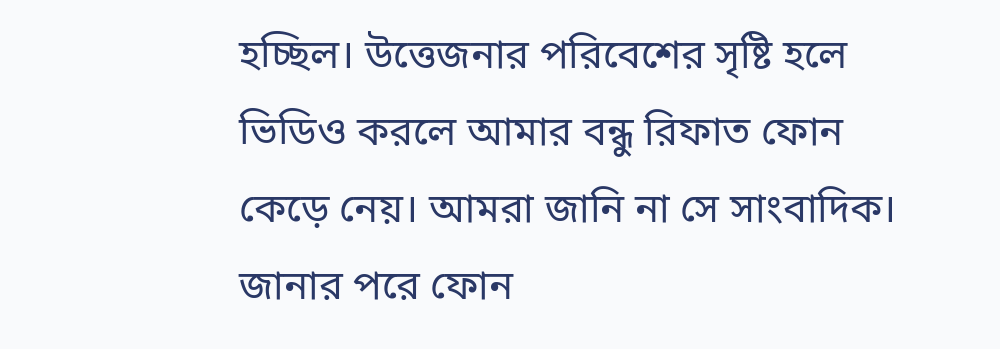হচ্ছিল। উত্তেজনার পরিবেশের সৃষ্টি হলে  ভিডিও করলে আমার বন্ধু রিফাত ফোন কেড়ে নেয়। আমরা জানি না সে সাংবাদিক। জানার পরে ফোন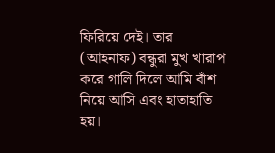ফিরিয়ে দেই। তার (আহনাফ) বন্ধুরা মুখ খারাপ করে গালি দিলে আমি বাঁশ নিয়ে আসি এবং হাতাহাতি হয়।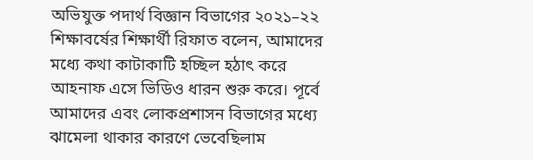অভিযুক্ত পদার্থ বিজ্ঞান বিভাগের ২০২১–২২ শিক্ষাবর্ষের শিক্ষার্থী রিফাত বলেন, আমাদের মধ্যে কথা কাটাকাটি হচ্ছিল হঠাৎ করে আহনাফ এসে ভিডিও ধারন শুরু করে। পূর্বে আমাদের এবং লোকপ্রশাসন বিভাগের মধ্যে ঝামেলা থাকার কারণে ভেবেছিলাম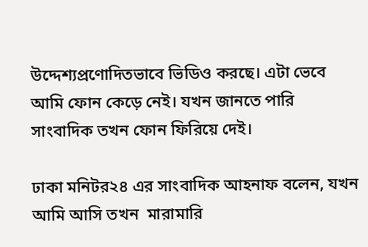উদ্দেশ্যপ্রণোদিতভাবে ভিডিও করছে। এটা ভেবে আমি ফোন কেড়ে নেই। যখন জানতে পারি সাংবাদিক তখন ফোন ফিরিয়ে দেই।

ঢাকা মনিটর২৪ এর সাংবাদিক আহনাফ বলেন, যখন আমি আসি তখন  মারামারি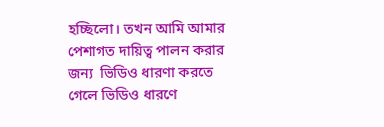হচ্ছিলো। তখন আমি আমার পেশাগত দায়িত্ব পালন করার জন্য  ভিডিও ধারণা করতে গেলে ভিডিও ধারণে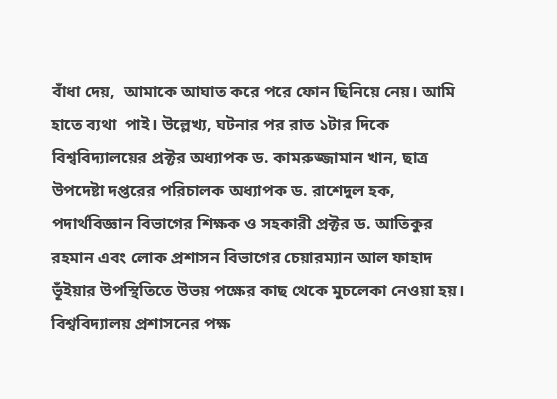বাঁধা দেয়,  আমাকে আঘাত করে পরে ফোন ছিনিয়ে নেয়। আমি হাতে ব্যথা  পাই। উল্লেখ্য, ঘটনার পর রাত ১টার দিকে বিশ্ববিদ্যালয়ের প্রক্টর অধ্যাপক ড. কামরুজ্জামান খান, ছাত্র উপদেষ্টা দপ্তরের পরিচালক অধ্যাপক ড. রাশেদুল হক, পদার্থবিজ্ঞান বিভাগের শিক্ষক ও সহকারী প্রক্টর ড. আতিকুর রহমান এবং লোক প্রশাসন বিভাগের চেয়ারম্যান আল ফাহাদ ভূঁইয়ার উপস্থিতিতে উভয় পক্ষের কাছ থেকে মুচলেকা নেওয়া হয়। বিশ্ববিদ্যালয় প্রশাসনের পক্ষ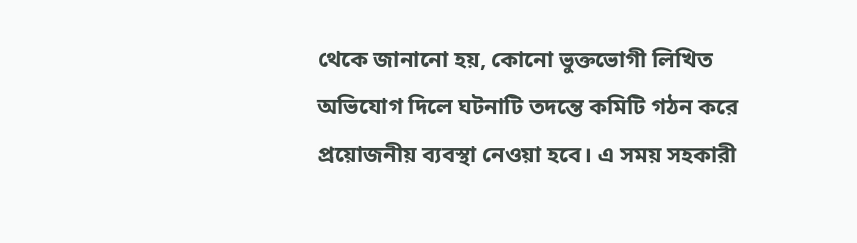থেকে জানানো হয়, কোনো ভুক্তভোগী লিখিত অভিযোগ দিলে ঘটনাটি তদন্তে কমিটি গঠন করে প্রয়োজনীয় ব্যবস্থা নেওয়া হবে। এ সময় সহকারী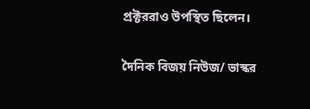প্রক্টররাও উপস্থিত ছিলেন।

দৈনিক বিজয় নিউজ/ ভাস্কর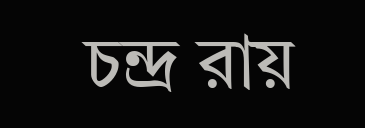চন্দ্র রায়